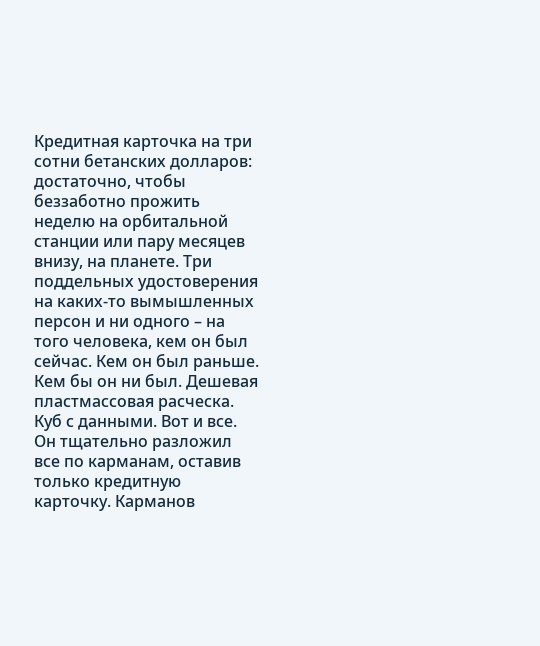Кредитная карточка на три сотни бетанских долларов: достаточно, чтобы беззаботно прожить неделю на орбитальной станции или пару месяцев внизу, на планете. Три поддельных удостоверения на каких-то вымышленных персон и ни одного – на того человека, кем он был сейчас. Кем он был раньше. Кем бы он ни был. Дешевая пластмассовая расческа. Куб с данными. Вот и все. Он тщательно разложил все по карманам, оставив только кредитную карточку. Карманов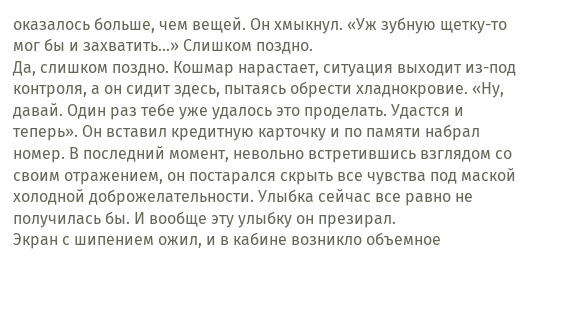оказалось больше, чем вещей. Он хмыкнул. «Уж зубную щетку-то мог бы и захватить…» Слишком поздно.
Да, слишком поздно. Кошмар нарастает, ситуация выходит из-под контроля, а он сидит здесь, пытаясь обрести хладнокровие. «Ну, давай. Один раз тебе уже удалось это проделать. Удастся и теперь». Он вставил кредитную карточку и по памяти набрал номер. В последний момент, невольно встретившись взглядом со своим отражением, он постарался скрыть все чувства под маской холодной доброжелательности. Улыбка сейчас все равно не получилась бы. И вообще эту улыбку он презирал.
Экран с шипением ожил, и в кабине возникло объемное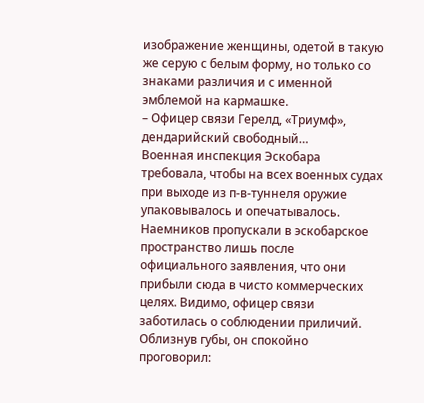изображение женщины, одетой в такую же серую с белым форму, но только со знаками различия и с именной эмблемой на кармашке.
– Офицер связи Герелд, «Триумф», дендарийский свободный…
Военная инспекция Эскобара требовала, чтобы на всех военных судах при выходе из п-в-туннеля оружие упаковывалось и опечатывалось. Наемников пропускали в эскобарское пространство лишь после официального заявления, что они прибыли сюда в чисто коммерческих целях. Видимо, офицер связи заботилась о соблюдении приличий.
Облизнув губы, он спокойно проговорил: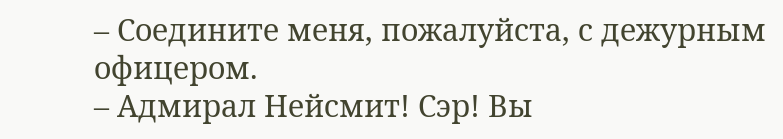– Соедините меня, пожалуйста, с дежурным офицером.
– Адмирал Нейсмит! Сэр! Вы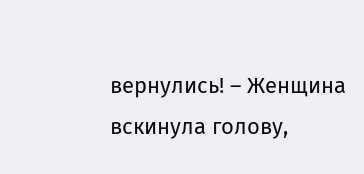вернулись! – Женщина вскинула голову,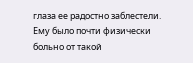глаза ее радостно заблестели. Ему было почти физически больно от такой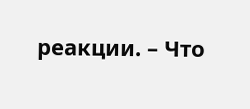реакции. – Что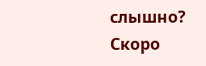слышно? Скоро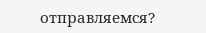отправляемся?